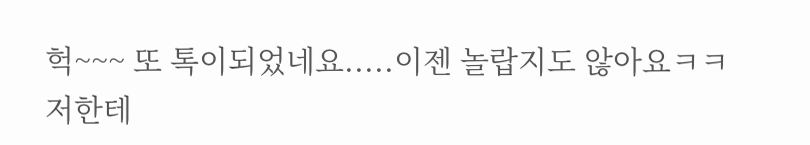헉~~~ 또 톡이되었네요.....이젠 놀랍지도 않아요ㅋㅋ
저한테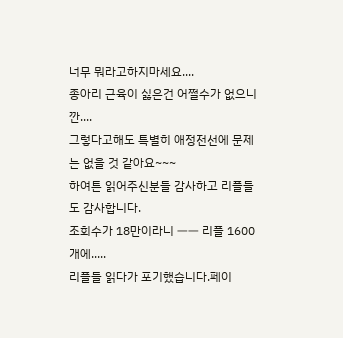너무 뭐라고하지마세요....
종아리 근육이 싫은건 어쩔수가 없으니깐....
그렇다고해도 특별히 애정전선에 문제는 없을 것 같아요~~~
하여튼 읽어주신분들 감사하고 리플들도 감사합니다.
조회수가 18만이라니 ㅡㅡ 리플 1600개에.....
리플들 읽다가 포기했습니다.페이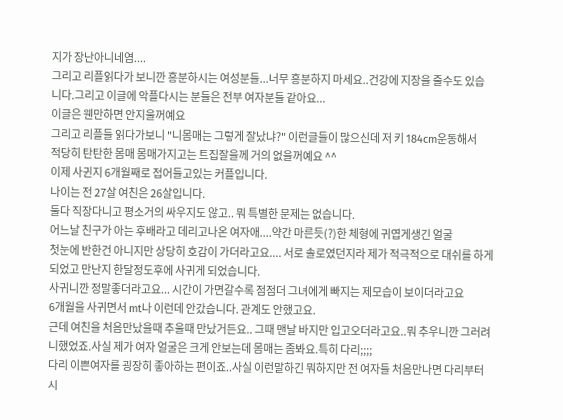지가 장난아니네염....
그리고 리플읽다가 보니깐 흥분하시는 여성분들...너무 흥분하지 마세요..건강에 지장을 줄수도 있습
니다.그리고 이글에 악플다시는 분들은 전부 여자분들 같아요...
이글은 웬만하면 안지울꺼예요
그리고 리플들 읽다가보니 "니몸매는 그렇게 잘났냐?" 이런글들이 많으신데 저 키 184cm운동해서
적당히 탄탄한 몸매 몸매가지고는 트집잘을께 거의 없을꺼예요 ^^
이제 사귄지 6개월째로 접어들고있는 커플입니다.
나이는 전 27살 여친은 26살입니다.
둘다 직장다니고 평소거의 싸우지도 않고.. 뭐 특별한 문제는 없습니다.
어느날 친구가 아는 후배라고 데리고나온 여자애....약간 마른듯(?)한 체형에 귀엽게생긴 얼굴
첫눈에 반한건 아니지만 상당히 호감이 가더라고요.... 서로 솔로였던지라 제가 적극적으로 대쉬를 하게
되었고 만난지 한달정도후에 사귀게 되었습니다.
사귀니깐 정말좋더라고요... 시간이 가면갈수록 점점더 그녀에게 빠지는 제모습이 보이더라고요
6개월을 사귀면서 mt나 이런데 안갔습니다. 관계도 안했고요.
근데 여친을 처음만났을때 추울때 만났거든요.. 그때 맨날 바지만 입고오더라고요..뭐 추우니깐 그러려
니했었죠.사실 제가 여자 얼굴은 크게 안보는데 몸매는 좀봐요.특히 다리;;;;
다리 이쁜여자를 굉장히 좋아하는 편이죠..사실 이런말하긴 뭐하지만 전 여자들 처음만나면 다리부터
시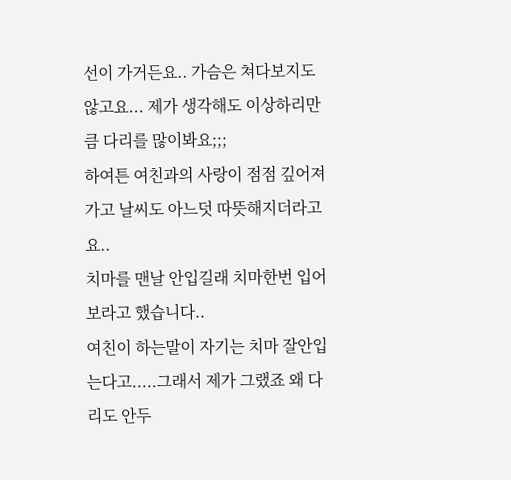선이 가거든요.. 가슴은 쳐다보지도 않고요... 제가 생각해도 이상하리만큼 다리를 많이봐요;;;
하여튼 여친과의 사랑이 점점 깊어져가고 날씨도 아느덧 따뜻해지더라고요..
치마를 맨날 안입길래 치마한번 입어보라고 했습니다..
여친이 하는말이 자기는 치마 잘안입는다고.....그래서 제가 그랬죠 왜 다리도 안두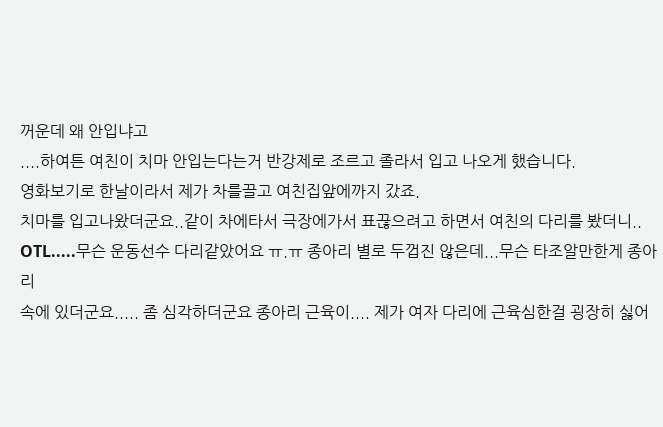꺼운데 왜 안입냐고
....하여튼 여친이 치마 안입는다는거 반강제로 조르고 졸라서 입고 나오게 했습니다.
영화보기로 한날이라서 제가 차를끌고 여친집앞에까지 갔죠.
치마를 입고나왔더군요..같이 차에타서 극장에가서 표끊으려고 하면서 여친의 다리를 봤더니..
OTL.....무슨 운동선수 다리같았어요 ㅠ.ㅠ 종아리 별로 두껍진 않은데...무슨 타조알만한게 종아리
속에 있더군요..... 좀 심각하더군요 종아리 근육이.... 제가 여자 다리에 근육심한걸 굉장히 싫어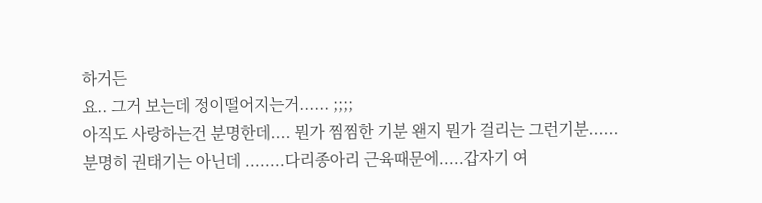하거든
요.. 그거 보는데 정이떨어지는거...... ;;;;
아직도 사랑하는건 분명한데.... 뭔가 찜찜한 기분 왠지 뭔가 걸리는 그런기분......
분명히 권태기는 아닌데 ........다리종아리 근육때문에.....갑자기 여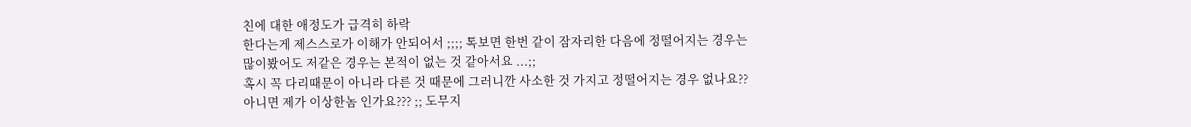친에 대한 애정도가 급격히 하락
한다는게 제스스로가 이해가 안되어서 ;;;; 톡보면 한번 같이 잠자리한 다음에 정떨어지는 경우는
많이봤어도 저같은 경우는 본적이 없는 것 같아서요 ...;;
혹시 꼭 다리때문이 아니라 다른 것 때문에 그러니깐 사소한 것 가지고 정떨어지는 경우 없나요??
아니면 제가 이상한놈 인가요??? ;; 도무지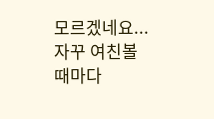모르겠네요... 자꾸 여친볼때마다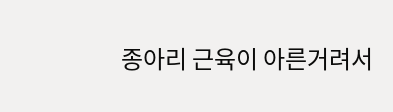종아리 근육이 아른거려서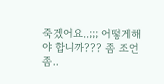죽겠어요..;;; 어떻게해야 합니까??? 좀 조언좀..